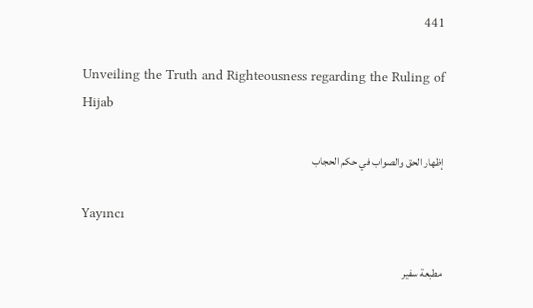441

Unveiling the Truth and Righteousness regarding the Ruling of Hijab

إظهار الحق والصواب في حكم الحجاب

Yayıncı

مطبعة سفير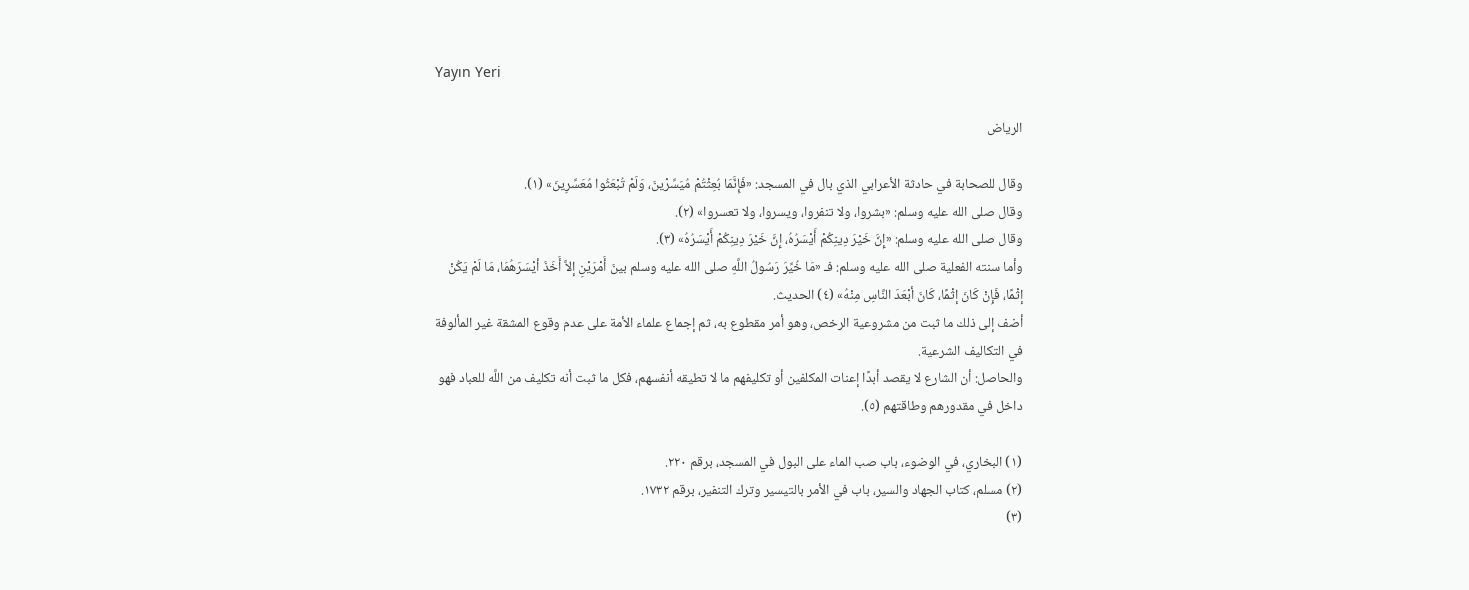Yayın Yeri

الرياض

وقال للصحابة في حادثة الأعرابي الذي بال في المسجد: «فَإِنَّمَا بُعِثْتُمْ مُيَسِّرْينَ، وَلَمْ تُبْعَثُوا مُعَسِّرِينَ» (١).
وقال صلى الله عليه وسلم: «بشروا، ولا تنفروا، ويسروا، ولا تعسروا» (٢).
وقال صلى الله عليه وسلم: «إِنَّ خَيْرَ دِينِكُمْ أَيْسَرُهُ، إِنَّ خَيْرَ دِينِكُمْ أَيْسَرُهُ» (٣).
وأما سنته الفعلية صلى الله عليه وسلم: فـ «مَا خُيِّرَ رَسُولُ اللَّهِ صلى الله عليه وسلم بينَ أَمْرَيْنِ إلاَّ أَخَذَ أيْسَرَهُمَا، مَا لَمْ يَكُنْ إثْمًا، فَإِنْ كَانَ إثْمًا، كَانَ أبْعَدَ النَّاسِ مِنْهُ» (٤) الحديث.
أضف إلى ذلك ما ثبت من مشروعية الرخص، وهو أمر مقطوع به، ثم إجماع علماء الأمة على عدم وقوع المشقة غير المألوفة في التكاليف الشرعية.
والحاصل: أن الشارع لا يقصد أبدًا إعنات المكلفين أو تكليفهم ما لا تطيقه أنفسهم، فكل ما ثبت أنه تكليف من اللَّه للعباد فهو داخل في مقدورهم وطاقتهم (٥).

(١) البخاري، في الوضوء، باب صب الماء على البول في المسجد، برقم ٢٢٠.
(٢) مسلم، كتاب الجهاد والسير، باب في الأمر بالتيسير وترك التنفير، برقم ١٧٣٢.
(٣)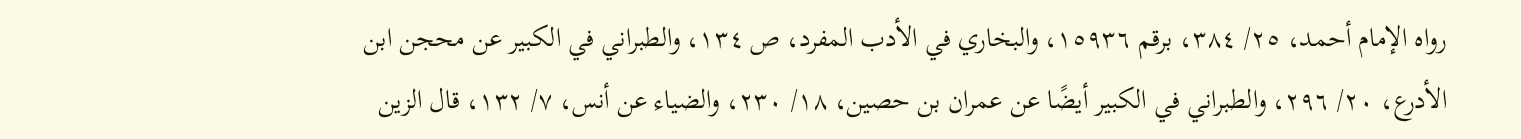رواه الإمام أحمد، ٢٥/ ٣٨٤، برقم ١٥٩٣٦، والبخاري في الأدب المفرد، ص ١٣٤، والطبراني في الكبير عن محجن ابن الأدرع، ٢٠/ ٢٩٦، والطبراني في الكبير أيضًا عن عمران بن حصين، ١٨/ ٢٣٠، والضياء عن أنس، ٧/ ١٣٢، قال الزين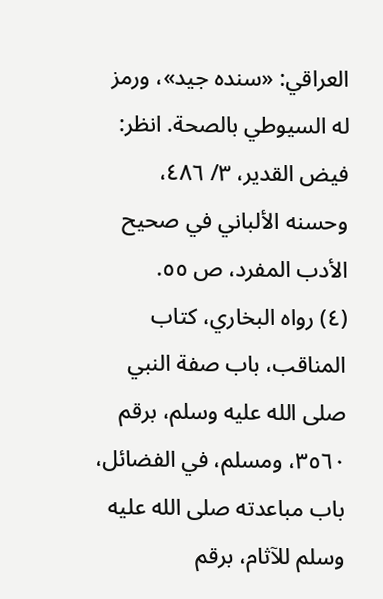العراقي: «سنده جيد»، ورمز له السيوطي بالصحة. انظر: فيض القدير، ٣/ ٤٨٦، وحسنه الألباني في صحيح الأدب المفرد، ص ٥٥.
(٤) رواه البخاري، كتاب المناقب، باب صفة النبي صلى الله عليه وسلم، برقم ٣٥٦٠، ومسلم، في الفضائل، باب مباعدته صلى الله عليه وسلم للآثام، برقم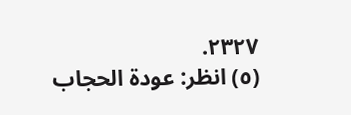٢٣٢٧.
(٥) انظر: عودة الحجاب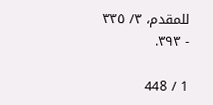للمقدم، ٣/ ٣٣٥ - ٣٩٣.

1 / 448